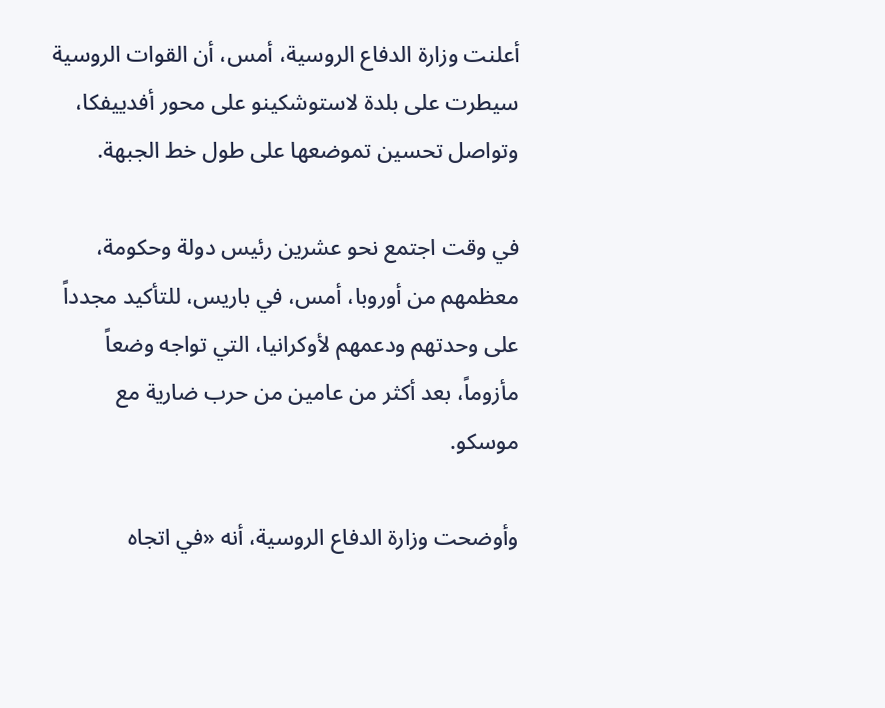أعلنت وزارة الدفاع الروسية، أمس، أن القوات الروسية سيطرت على بلدة لاستوشكينو على محور أفدييفكا، وتواصل تحسين تموضعها على طول خط الجبهة.

في وقت اجتمع نحو عشرين رئيس دولة وحكومة، معظمهم من أوروبا، أمس، في باريس، للتأكيد مجدداً على وحدتهم ودعمهم لأوكرانيا، التي تواجه وضعاً مأزوماً، بعد أكثر من عامين من حرب ضارية مع موسكو.

وأوضحت وزارة الدفاع الروسية، أنه «في اتجاه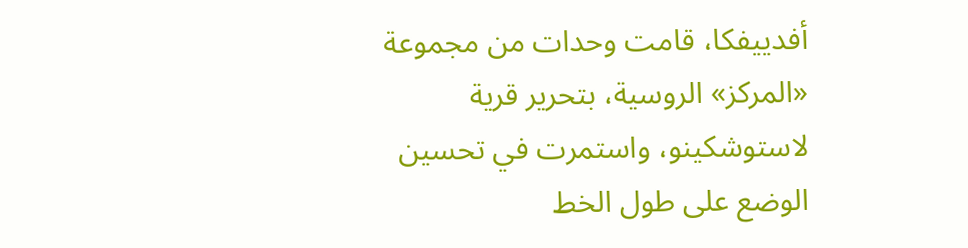أفدييفكا، قامت وحدات من مجموعة «المركز» الروسية، بتحرير قرية لاستوشكينو، واستمرت في تحسين الوضع على طول الخط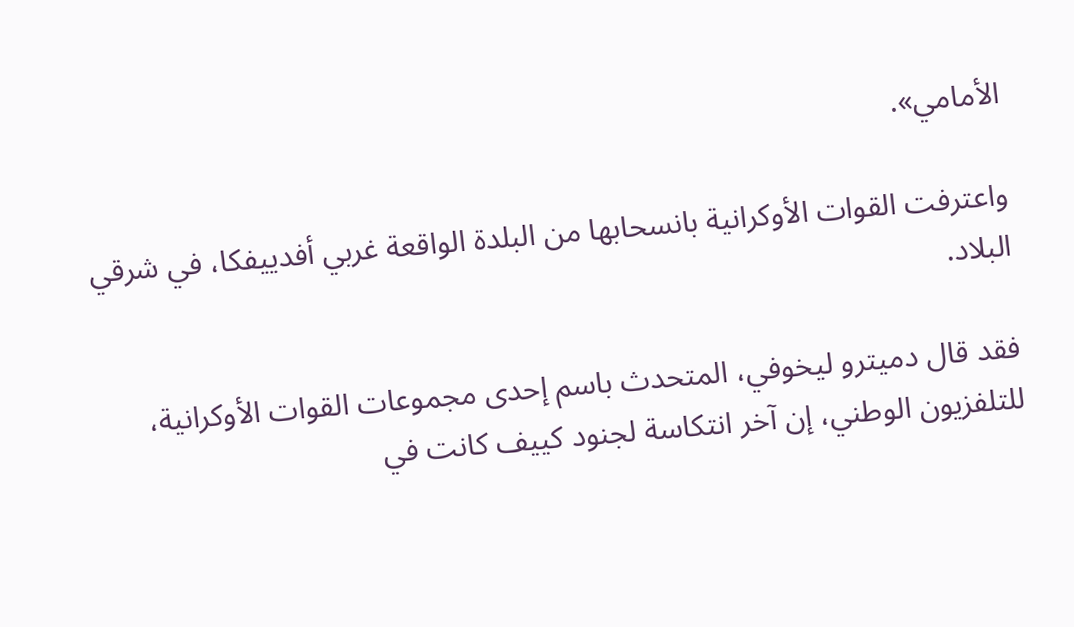الأمامي».

واعترفت القوات الأوكرانية بانسحابها من البلدة الواقعة غربي أفدييفكا، في شرقي البلاد.

فقد قال دميترو ليخوفي، المتحدث باسم إحدى مجموعات القوات الأوكرانية، للتلفزيون الوطني، إن آخر انتكاسة لجنود كييف كانت في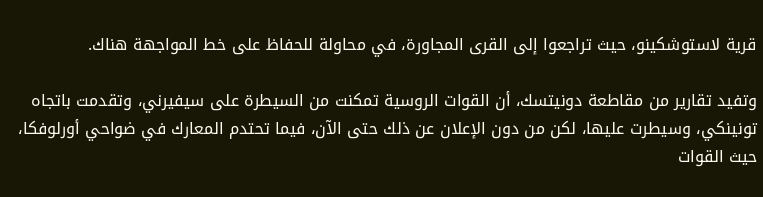قرية لاستوشكينو، حيث تراجعوا إلى القرى المجاورة، في محاولة للحفاظ على خط المواجهة هناك.

وتفيد تقارير من مقاطعة دونيتسك، أن القوات الروسية تمكنت من السيطرة على سيفيرني، وتقدمت باتجاه تونينكي، وسيطرت عليها، لكن من دون الإعلان عن ذلك حتى الآن، فيما تحتدم المعارك في ضواحي أورلوفكا، حيث القوات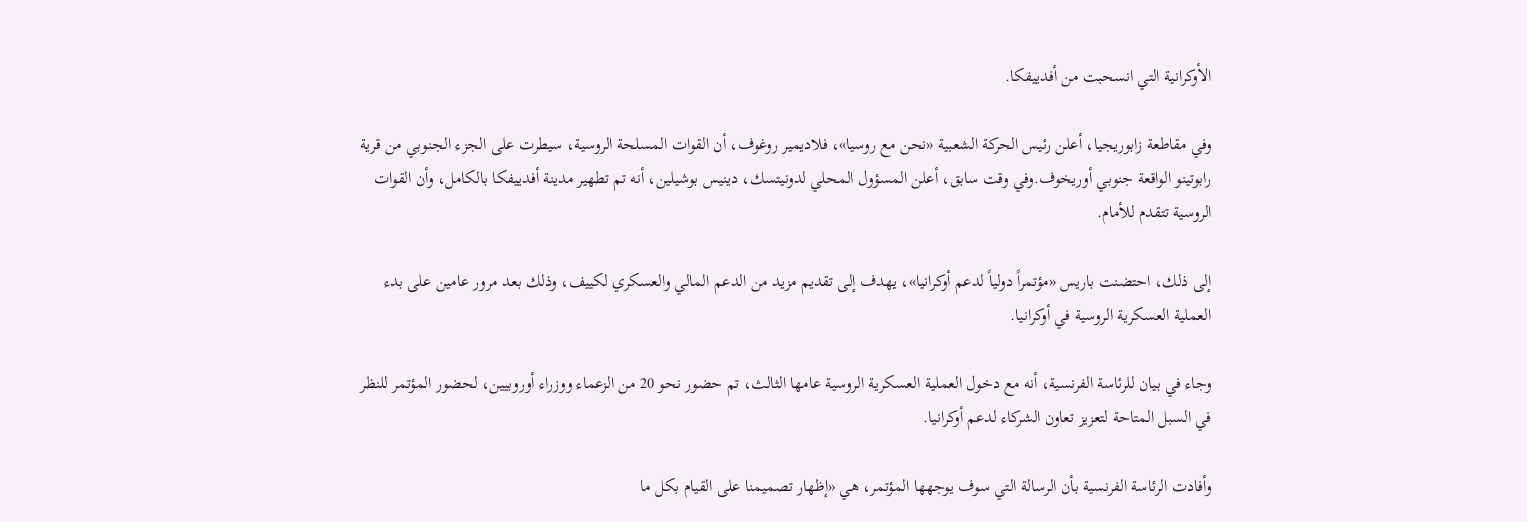الأوكرانية التي انسحبت من أفدييفكا.

وفي مقاطعة زابوريجيا، أعلن رئيس الحركة الشعبية «نحن مع روسيا»، فلاديمير روغوف، أن القوات المسلحة الروسية، سيطرت على الجزء الجنوبي من قرية رابوتينو الواقعة جنوبي أوريخوف.وفي وقت سابق، أعلن المسؤول المحلي لدونيتسك، دينيس بوشيلين، أنه تم تطهير مدينة أفدييفكا بالكامل، وأن القوات الروسية تتقدم للأمام.

إلى ذلك، احتضنت باريس «مؤتمراً دولياً لدعم أوكرانيا»، يهدف إلى تقديم مزيد من الدعم المالي والعسكري لكييف، وذلك بعد مرور عامين على بدء العملية العسكرية الروسية في أوكرانيا.

وجاء في بيان للرئاسة الفرنسية، أنه مع دخول العملية العسكرية الروسية عامها الثالث، تم حضور نحو 20 من الزعماء ووزراء أوروبيين، لحضور المؤتمر للنظر في السبل المتاحة لتعزيز تعاون الشركاء لدعم أوكرانيا.

وأفادت الرئاسة الفرنسية بأن الرسالة التي سوف يوجهها المؤتمر، هي «إظهار تصميمنا على القيام بكل ما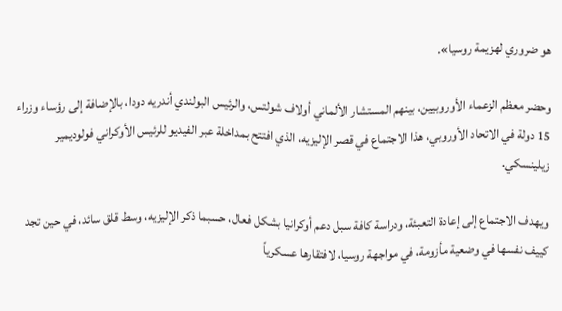هو ضروري لهزيمة روسيا».

وحضر معظم الزعماء الأوروبيين، بينهم المستشار الألماني أولاف شولتس، والرئيس البولندي أندريه دودا، بالإضافة إلى رؤساء وزراء 15 دولة في الاتحاد الأوروبي، هذا الاجتماع في قصر الإليزيه، الذي افتتح بمداخلة عبر الفيديو للرئيس الأوكراني فولوديمير زيلينسكي.

ويهدف الاجتماع إلى إعادة التعبئة، ودراسة كافة سبل دعم أوكرانيا بشكل فعال، حسبما ذكر الإليزيه، وسط قلق سائد، في حين تجد كييف نفسها في وضعية مأزومة، في مواجهة روسيا، لافتقارها عسكرياً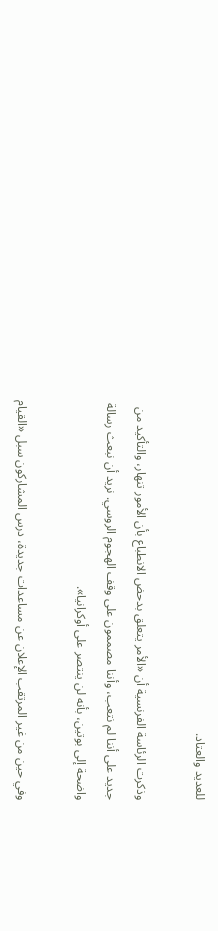للعديد والعتاد.

وذكرت الرئاسة الفرنسية أن «الأمر يتعلق بدحض الانطباع بأن الأمور تنهار، والتأكيد من جديد على أننا لم نتعب، وأننا مصممون على وقف الهجوم الروسي. نريد أن نبعث رسالة واضحة إلى بوتين، بأنه لن ينتصر على أوكرانيا».

وفي حين من غير المرتقب الإعلان عن مساعدات جديدة، درس المشاركون سبل «القيام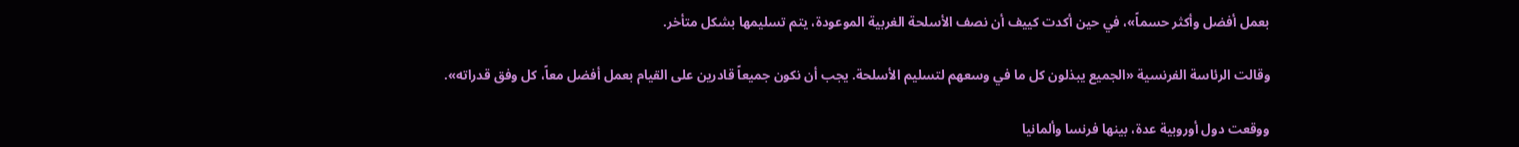بعمل أفضل وأكثر حسماً»، في حين أكدت كييف أن نصف الأسلحة الغربية الموعودة، يتم تسليمها بشكل متأخر.

وقالت الرئاسة الفرنسية «الجميع يبذلون كل ما في وسعهم لتسليم الأسلحة. يجب أن نكون جميعاً قادرين على القيام بعمل أفضل معاً، كل وفق قدراته».

ووقعت دول أوروبية عدة، بينها فرنسا وألمانيا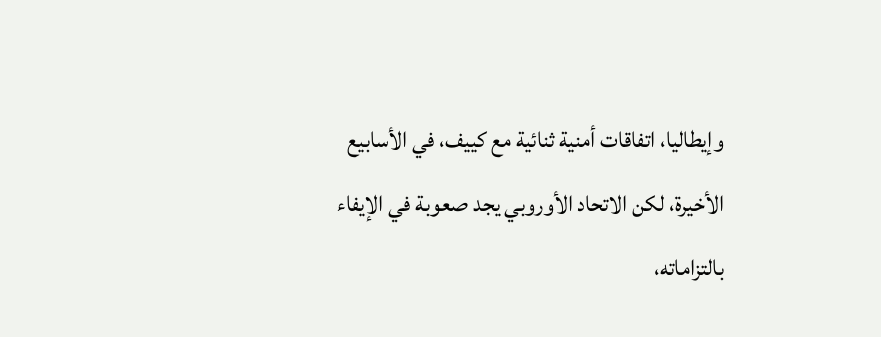وإيطاليا، اتفاقات أمنية ثنائية مع كييف، في الأسابيع الأخيرة، لكن الاتحاد الأوروبي يجد صعوبة في الإيفاء بالتزاماته،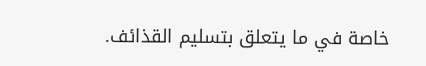خاصة في ما يتعلق بتسليم القذائف.